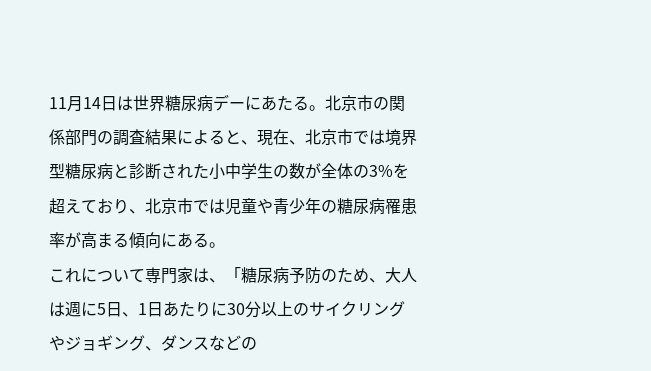11月14日は世界糖尿病デーにあたる。北京市の関係部門の調査結果によると、現在、北京市では境界型糖尿病と診断された小中学生の数が全体の3%を超えており、北京市では児童や青少年の糖尿病罹患率が高まる傾向にある。
これについて専門家は、「糖尿病予防のため、大人は週に5日、1日あたりに30分以上のサイクリングやジョギング、ダンスなどの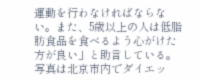運動を行わなければならない。また、5歳以上の人は低脂肪食品を食べるよう心がけた方が良い」と助言している。
写真は北京市内でダイエッ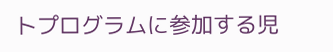トプログラムに参加する児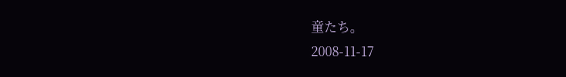童たち。
2008-11-17